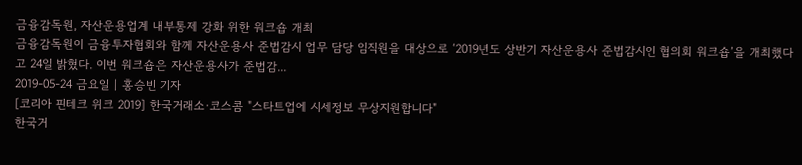금융감독원, 자산운용업계 내부통제 강화 위한 워크숍 개최
금융감독원이 금융투자협회와 함께 자산운용사 준법감시 업무 담당 임직원을 대상으로 ‘2019년도 상반기 자산운용사 준법감시인 협의회 워크숍’을 개최했다고 24일 밝혔다. 이번 워크숍은 자산운용사가 준법감...
2019-05-24 금요일 | 홍승빈 기자
[코리아 핀테크 위크 2019] 한국거래소·코스콤 "스타트업에 시세정보 무상지원합니다"
한국거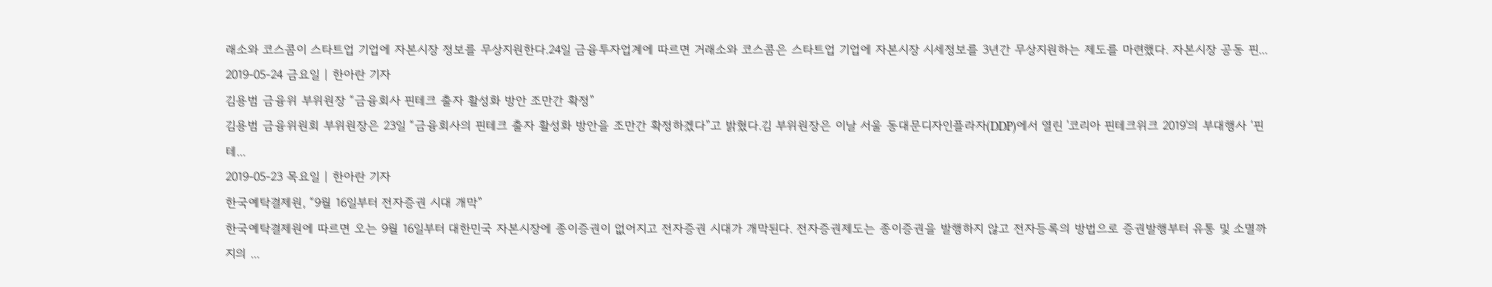래소와 코스콤이 스타트업 기업에 자본시장 정보를 무상지원한다.24일 금융투자업계에 따르면 거래소와 코스콤은 스타트업 기업에 자본시장 시세정보를 3년간 무상지원하는 제도를 마련했다. 자본시장 공동 핀...
2019-05-24 금요일 | 한아란 기자
김용범 금융위 부위원장 “금융회사 핀테크 출자 활성화 방안 조만간 확정”
김용범 금융위원회 부위원장은 23일 “금융회사의 핀테크 출자 활성화 방안을 조만간 확정하겠다”고 밝혔다.김 부위원장은 이날 서울 동대문디자인플라자(DDP)에서 열린 '코리아 핀테크위크 2019'의 부대행사 ‘핀테...
2019-05-23 목요일 | 한아란 기자
한국예탁결제원, “9월 16일부터 전자증권 시대 개막”
한국예탁결제원에 따르면 오는 9월 16일부터 대한민국 자본시장에 종이증권이 없어지고 전자증권 시대가 개막된다. 전자증권제도는 종이증권을 발행하지 않고 전자등록의 방법으로 증권발행부터 유통 및 소멸까지의 ...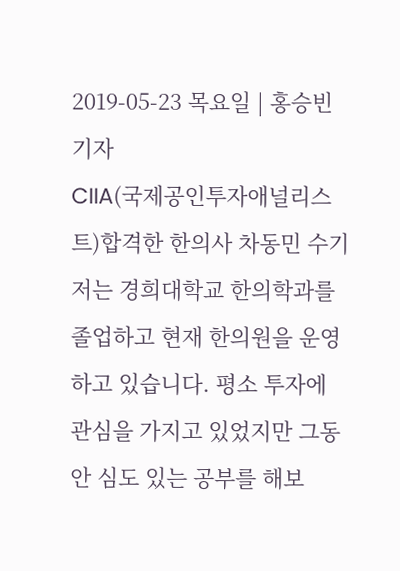2019-05-23 목요일 | 홍승빈 기자
CIIA(국제공인투자애널리스트)합격한 한의사 차동민 수기
저는 경희대학교 한의학과를 졸업하고 현재 한의원을 운영하고 있습니다. 평소 투자에 관심을 가지고 있었지만 그동안 심도 있는 공부를 해보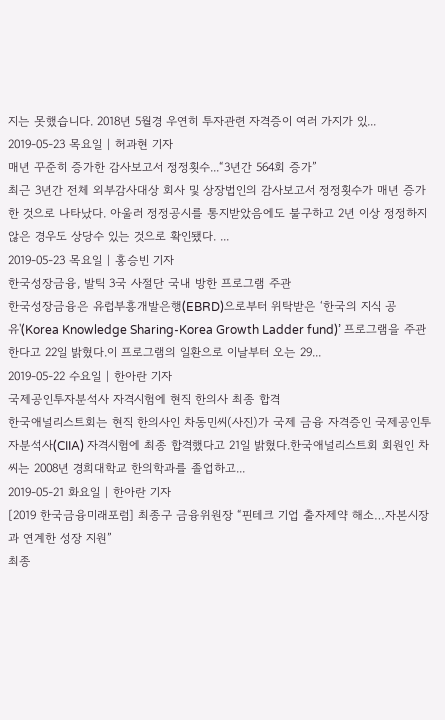지는 못했습니다. 2018년 5월경 우연히 투자관련 자격증이 여러 가지가 있...
2019-05-23 목요일 | 허과현 기자
매년 꾸준히 증가한 감사보고서 정정횟수...“3년간 564회 증가”
최근 3년간 전체 외부감사대상 회사 및 상장법인의 감사보고서 정정횟수가 매년 증가한 것으로 나타났다. 아울러 정정공시를 통지받았음에도 불구하고 2년 이상 정정하지 않은 경우도 상당수 있는 것으로 확인됐다. ...
2019-05-23 목요일 | 홍승빈 기자
한국성장금융, 발틱 3국 사절단 국내 방한 프로그램 주관
한국성장금융은 유럽부흥개발은행(EBRD)으로부터 위탁받은 ‘한국의 지식 공유'(Korea Knowledge Sharing-Korea Growth Ladder fund)’ 프로그램을 주관한다고 22일 밝혔다.이 프로그램의 일환으로 이날부터 오는 29...
2019-05-22 수요일 | 한아란 기자
국제공인투자분석사 자격시험에 현직 한의사 최종 합격
한국애널리스트회는 현직 한의사인 차동민씨(사진)가 국제 금융 자격증인 국제공인투자분석사(CIIA) 자격시험에 최종 합격했다고 21일 밝혔다.한국애널리스트회 회원인 차씨는 2008년 경희대학교 한의학과를 졸업하고...
2019-05-21 화요일 | 한아란 기자
[2019 한국금융미래포럼] 최종구 금융위원장 “핀테크 기업 출자제약 해소…자본시장과 연계한 성장 지원”
최종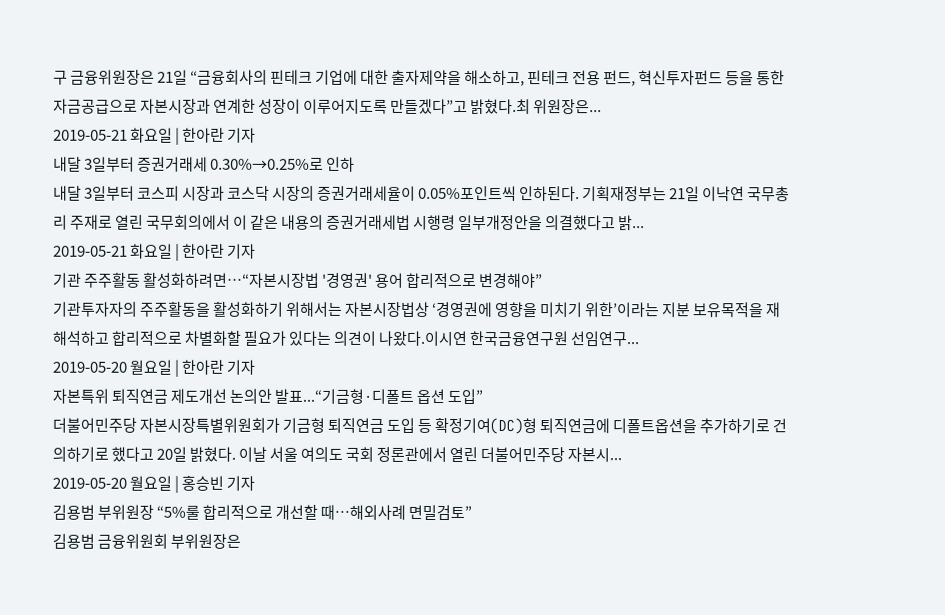구 금융위원장은 21일 “금융회사의 핀테크 기업에 대한 출자제약을 해소하고, 핀테크 전용 펀드, 혁신투자펀드 등을 통한 자금공급으로 자본시장과 연계한 성장이 이루어지도록 만들겠다”고 밝혔다.최 위원장은...
2019-05-21 화요일 | 한아란 기자
내달 3일부터 증권거래세 0.30%→0.25%로 인하
내달 3일부터 코스피 시장과 코스닥 시장의 증권거래세율이 0.05%포인트씩 인하된다. 기획재정부는 21일 이낙연 국무총리 주재로 열린 국무회의에서 이 같은 내용의 증권거래세법 시행령 일부개정안을 의결했다고 밝...
2019-05-21 화요일 | 한아란 기자
기관 주주활동 활성화하려면…“자본시장법 '경영권' 용어 합리적으로 변경해야”
기관투자자의 주주활동을 활성화하기 위해서는 자본시장법상 ‘경영권에 영향을 미치기 위한’이라는 지분 보유목적을 재해석하고 합리적으로 차별화할 필요가 있다는 의견이 나왔다.이시연 한국금융연구원 선임연구...
2019-05-20 월요일 | 한아란 기자
자본특위 퇴직연금 제도개선 논의안 발표...“기금형·디폴트 옵션 도입”
더불어민주당 자본시장특별위원회가 기금형 퇴직연금 도입 등 확정기여(DC)형 퇴직연금에 디폴트옵션을 추가하기로 건의하기로 했다고 20일 밝혔다. 이날 서울 여의도 국회 정론관에서 열린 더불어민주당 자본시...
2019-05-20 월요일 | 홍승빈 기자
김용범 부위원장 “5%룰 합리적으로 개선할 때…해외사례 면밀검토”
김용범 금융위원회 부위원장은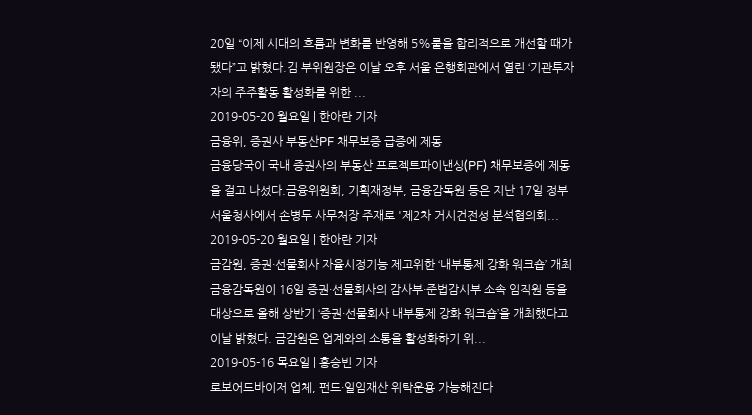20일 “이제 시대의 흐름과 변화를 반영해 5%룰을 합리적으로 개선할 때가 됐다”고 밝혔다.김 부위원장은 이날 오후 서울 은행회관에서 열린 ‘기관투자자의 주주활동 활성화를 위한 ...
2019-05-20 월요일 | 한아란 기자
금융위, 증권사 부동산PF 채무보증 급증에 제동
금융당국이 국내 증권사의 부동산 프로젝트파이낸싱(PF) 채무보증에 제동을 걸고 나섰다.금융위원회, 기획재정부, 금융감독원 등은 지난 17일 정부서울청사에서 손병두 사무처장 주재로 '제2차 거시건전성 분석협의회...
2019-05-20 월요일 | 한아란 기자
금감원, 증권·선물회사 자율시정기능 제고위한 ‘내부통제 강화 워크숍’ 개최
금융감독원이 16일 증권·선물회사의 감사부·준법감시부 소속 임직원 등을 대상으로 올해 상반기 ‘증권·선물회사 내부통제 강화 워크숍’을 개최했다고 이날 밝혔다. 금감원은 업계와의 소통을 활성화하기 위...
2019-05-16 목요일 | 홍승빈 기자
로보어드바이저 업체, 펀드·일임재산 위탁운용 가능해진다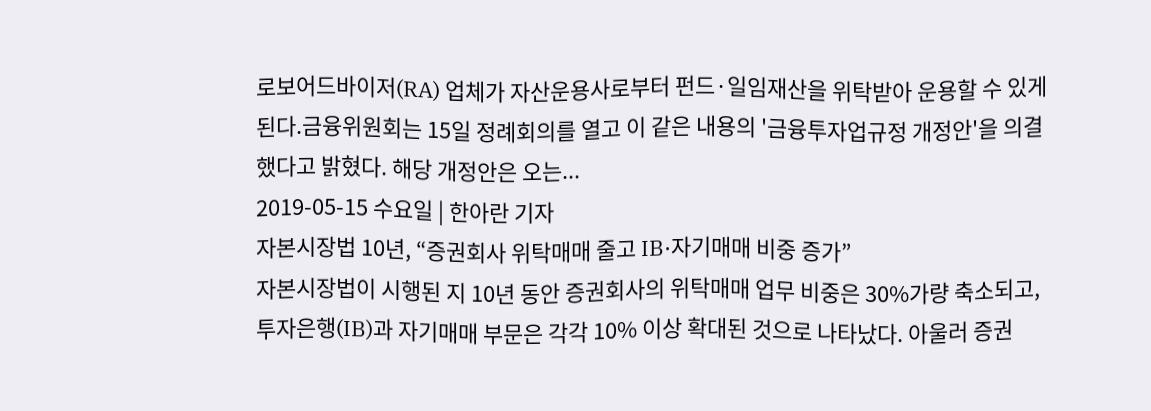로보어드바이저(RA) 업체가 자산운용사로부터 펀드·일임재산을 위탁받아 운용할 수 있게 된다.금융위원회는 15일 정례회의를 열고 이 같은 내용의 '금융투자업규정 개정안'을 의결했다고 밝혔다. 해당 개정안은 오는...
2019-05-15 수요일 | 한아란 기자
자본시장법 10년, “증권회사 위탁매매 줄고 IB·자기매매 비중 증가”
자본시장법이 시행된 지 10년 동안 증권회사의 위탁매매 업무 비중은 30%가량 축소되고, 투자은행(IB)과 자기매매 부문은 각각 10% 이상 확대된 것으로 나타났다. 아울러 증권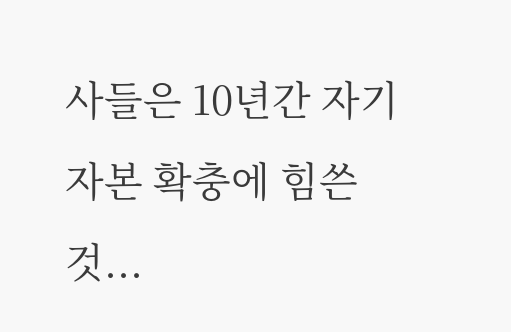사들은 10년간 자기자본 확충에 힘쓴 것...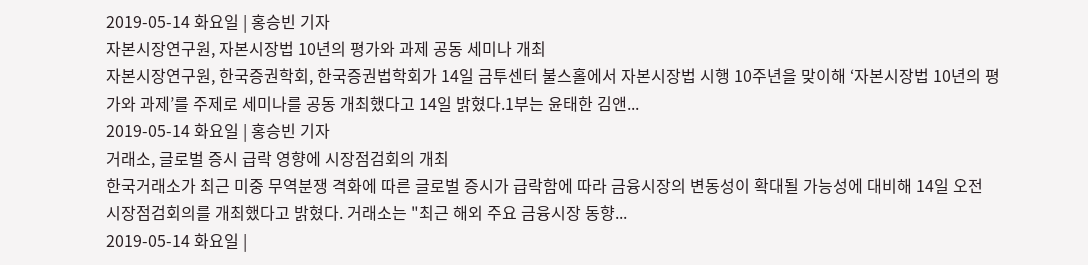2019-05-14 화요일 | 홍승빈 기자
자본시장연구원, 자본시장법 10년의 평가와 과제 공동 세미나 개최
자본시장연구원, 한국증권학회, 한국증권법학회가 14일 금투센터 불스홀에서 자본시장법 시행 10주년을 맞이해 ‘자본시장법 10년의 평가와 과제’를 주제로 세미나를 공동 개최했다고 14일 밝혔다.1부는 윤태한 김앤...
2019-05-14 화요일 | 홍승빈 기자
거래소, 글로벌 증시 급락 영향에 시장점검회의 개최
한국거래소가 최근 미중 무역분쟁 격화에 따른 글로벌 증시가 급락함에 따라 금융시장의 변동성이 확대될 가능성에 대비해 14일 오전 시장점검회의를 개최했다고 밝혔다. 거래소는 "최근 해외 주요 금융시장 동향...
2019-05-14 화요일 |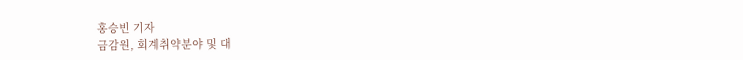홍승빈 기자
금감원, 회계취약분야 및 대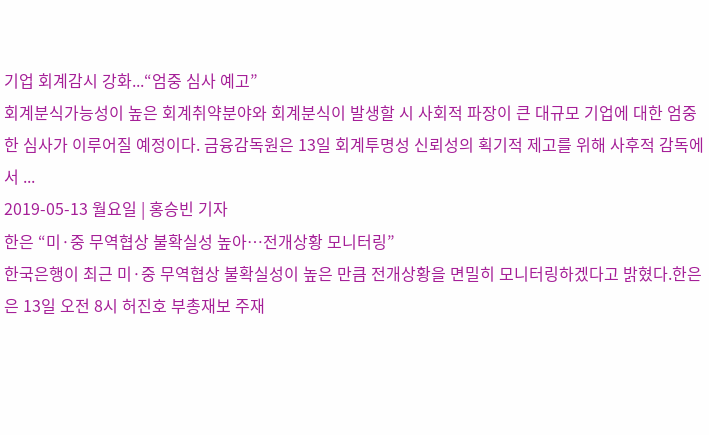기업 회계감시 강화...“엄중 심사 예고”
회계분식가능성이 높은 회계취약분야와 회계분식이 발생할 시 사회적 파장이 큰 대규모 기업에 대한 엄중한 심사가 이루어질 예정이다. 금융감독원은 13일 회계투명성 신뢰성의 획기적 제고를 위해 사후적 감독에서 ...
2019-05-13 월요일 | 홍승빈 기자
한은 “미·중 무역협상 불확실성 높아…전개상황 모니터링”
한국은행이 최근 미·중 무역협상 불확실성이 높은 만큼 전개상황을 면밀히 모니터링하겠다고 밝혔다.한은은 13일 오전 8시 허진호 부총재보 주재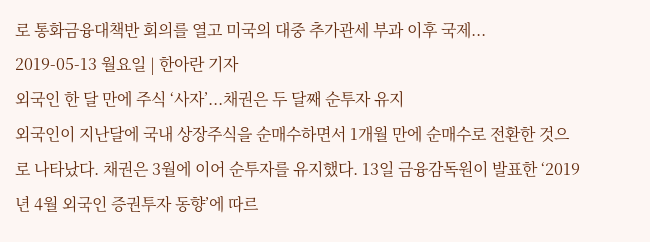로 통화금융대책반 회의를 열고 미국의 대중 추가관세 부과 이후 국제...
2019-05-13 월요일 | 한아란 기자
외국인 한 달 만에 주식 ‘사자’...채권은 두 달째 순투자 유지
외국인이 지난달에 국내 상장주식을 순매수하면서 1개월 만에 순매수로 전환한 것으로 나타났다. 채권은 3월에 이어 순투자를 유지했다. 13일 금융감독원이 발표한 ‘2019년 4월 외국인 증권투자 동향’에 따르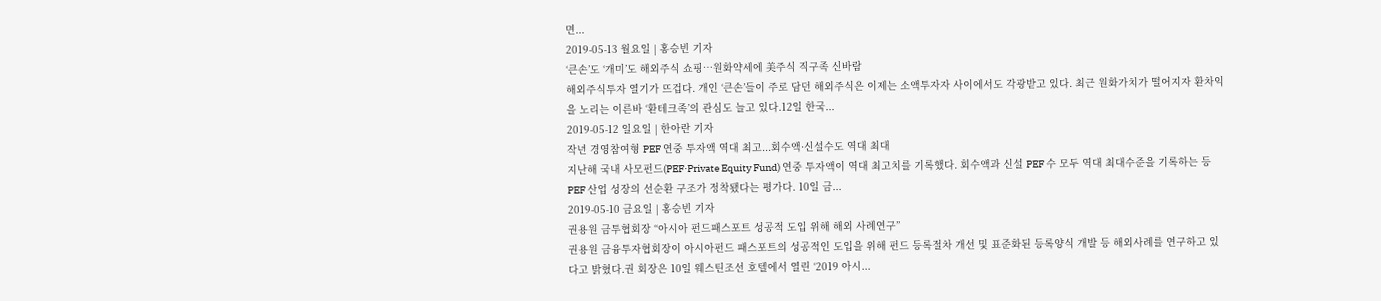면...
2019-05-13 월요일 | 홍승빈 기자
‘큰손’도 ‘개미’도 해외주식 쇼핑…원화약세에 美주식 직구족 신바람
해외주식투자 열기가 뜨겁다. 개인 ‘큰손’들이 주로 담던 해외주식은 이제는 소액투자자 사이에서도 각광받고 있다. 최근 원화가치가 떨어지자 환차익을 노리는 이른바 ‘환테크족’의 관심도 늘고 있다.12일 한국...
2019-05-12 일요일 | 한아란 기자
작년 경영참여형 PEF 연중 투자액 역대 최고...회수액·신설수도 역대 최대
지난해 국내 사모펀드(PEF·Private Equity Fund) 연중 투자액이 역대 최고치를 기록했다. 회수액과 신설 PEF 수 모두 역대 최대수준을 기록하는 등 PEF 산업 성장의 선순환 구조가 정착됐다는 평가다. 10일 금...
2019-05-10 금요일 | 홍승빈 기자
권용원 금투협회장 “아시아 펀드패스포트 성공적 도입 위해 해외 사례연구”
권용원 금융투자협회장이 아시아펀드 패스포트의 성공적인 도입을 위해 펀드 등록절차 개선 및 표준화된 등록양식 개발 등 해외사례를 연구하고 있다고 밝혔다.권 회장은 10일 웨스틴조선 호텔에서 열린 ‘2019 아시...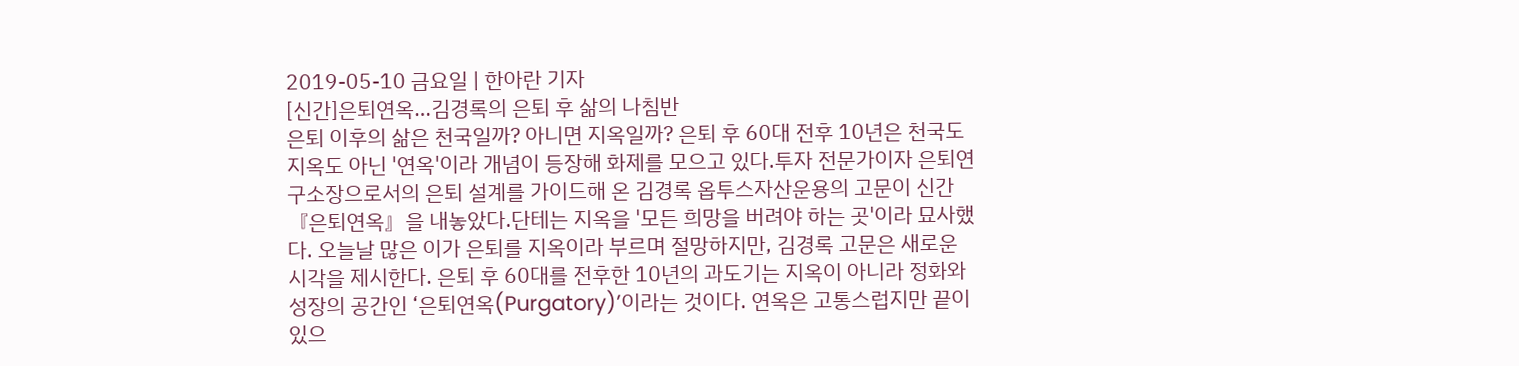2019-05-10 금요일 | 한아란 기자
[신간]은퇴연옥…김경록의 은퇴 후 삶의 나침반
은퇴 이후의 삶은 천국일까? 아니면 지옥일까? 은퇴 후 60대 전후 10년은 천국도 지옥도 아닌 '연옥'이라 개념이 등장해 화제를 모으고 있다.투자 전문가이자 은퇴연구소장으로서의 은퇴 설계를 가이드해 온 김경록 옵투스자산운용의 고문이 신간 『은퇴연옥』을 내놓았다.단테는 지옥을 '모든 희망을 버려야 하는 곳'이라 묘사했다. 오늘날 많은 이가 은퇴를 지옥이라 부르며 절망하지만, 김경록 고문은 새로운 시각을 제시한다. 은퇴 후 60대를 전후한 10년의 과도기는 지옥이 아니라 정화와 성장의 공간인 ‘은퇴연옥(Purgatory)’이라는 것이다. 연옥은 고통스럽지만 끝이 있으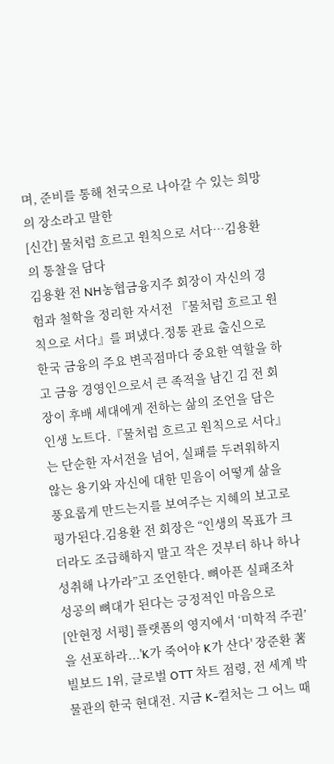며, 준비를 통해 천국으로 나아갈 수 있는 희망의 장소라고 말한
[신간] 물처럼 흐르고 원칙으로 서다…김용환의 통찰을 담다
김용환 전 NH농협금융지주 회장이 자신의 경험과 철학을 정리한 자서전 『물처럼 흐르고 원칙으로 서다』를 펴냈다.정통 관료 출신으로 한국 금융의 주요 변곡점마다 중요한 역할을 하고 금융 경영인으로서 큰 족적을 남긴 김 전 회장이 후배 세대에게 전하는 삶의 조언을 담은 인생 노트다.『물처럼 흐르고 원칙으로 서다』는 단순한 자서전을 넘어, 실패를 두려워하지 않는 용기와 자신에 대한 믿음이 어떻게 삶을 풍요롭게 만드는지를 보여주는 지혜의 보고로 평가된다.김용환 전 회장은 “인생의 목표가 크더라도 조급해하지 말고 작은 것부터 하나 하나 성취해 나가라”고 조언한다. 뼈아픈 실패조차 성공의 뼈대가 된다는 긍정적인 마음으로
[안현정 서평] 플랫폼의 영지에서 ‘미학적 주권’을 선포하라...'K가 죽어야 K가 산다' 장준환 著
빌보드 1위, 글로벌 OTT 차트 점령, 전 세계 박물관의 한국 현대전. 지금 K-컬처는 그 어느 때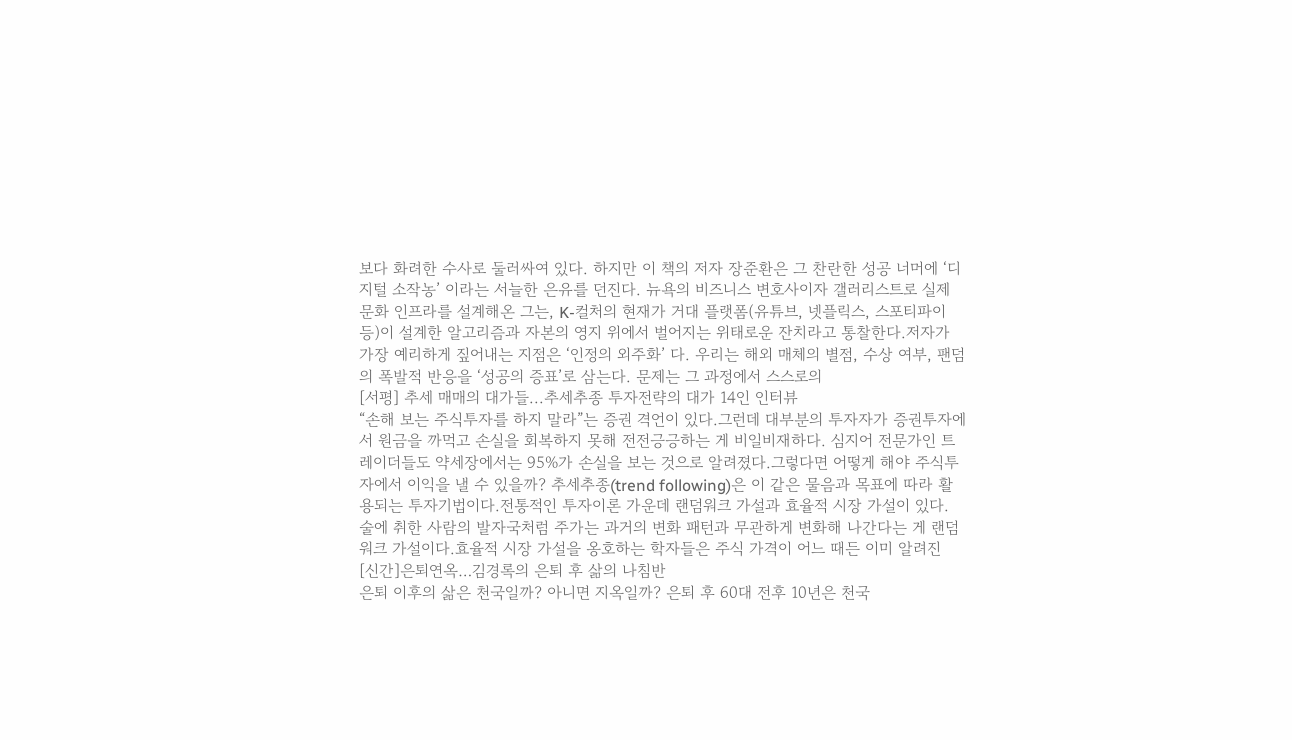보다 화려한 수사로 둘러싸여 있다. 하지만 이 책의 저자 장준환은 그 찬란한 성공 너머에 ‘디지털 소작농’ 이라는 서늘한 은유를 던진다. 뉴욕의 비즈니스 변호사이자 갤러리스트로 실제 문화 인프라를 설계해온 그는, K-컬처의 현재가 거대 플랫폼(유튜브, 넷플릭스, 스포티파이 등)이 설계한 알고리즘과 자본의 영지 위에서 벌어지는 위태로운 잔치라고 통찰한다.저자가 가장 예리하게 짚어내는 지점은 ‘인정의 외주화’ 다. 우리는 해외 매체의 별점, 수상 여부, 팬덤의 폭발적 반응을 ‘성공의 증표’로 삼는다. 문제는 그 과정에서 스스로의
[서평] 추세 매매의 대가들...추세추종 투자전략의 대가 14인 인터뷰
“손해 보는 주식투자를 하지 말라”는 증권 격언이 있다.그런데 대부분의 투자자가 증권투자에서 원금을 까먹고 손실을 회복하지 못해 전전긍긍하는 게 비일비재하다. 심지어 전문가인 트레이더들도 약세장에서는 95%가 손실을 보는 것으로 알려졌다.그렇다면 어떻게 해야 주식투자에서 이익을 낼 수 있을까? 추세추종(trend following)은 이 같은 물음과 목표에 따라 활용되는 투자기법이다.전통적인 투자이론 가운데 랜덤워크 가설과 효율적 시장 가설이 있다. 술에 취한 사람의 발자국처럼 주가는 과거의 변화 패턴과 무관하게 변화해 나간다는 게 랜덤워크 가설이다.효율적 시장 가설을 옹호하는 학자들은 주식 가격이 어느 때든 이미 알려진
[신간]은퇴연옥…김경록의 은퇴 후 삶의 나침반
은퇴 이후의 삶은 천국일까? 아니면 지옥일까? 은퇴 후 60대 전후 10년은 천국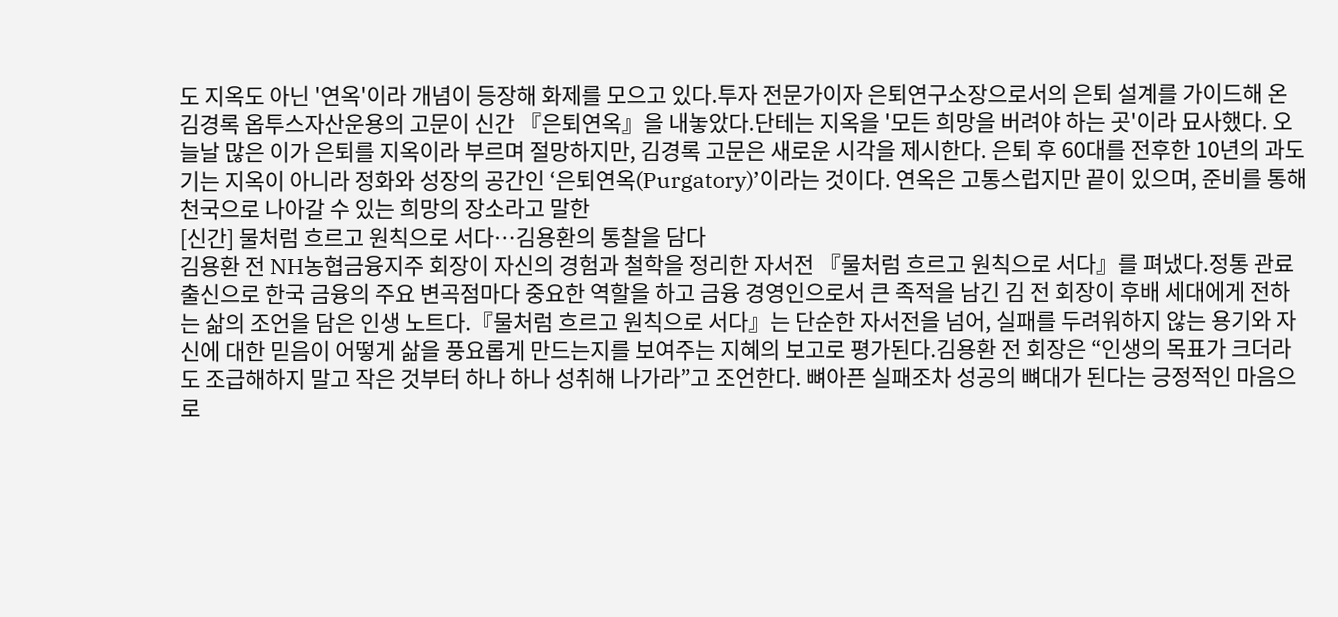도 지옥도 아닌 '연옥'이라 개념이 등장해 화제를 모으고 있다.투자 전문가이자 은퇴연구소장으로서의 은퇴 설계를 가이드해 온 김경록 옵투스자산운용의 고문이 신간 『은퇴연옥』을 내놓았다.단테는 지옥을 '모든 희망을 버려야 하는 곳'이라 묘사했다. 오늘날 많은 이가 은퇴를 지옥이라 부르며 절망하지만, 김경록 고문은 새로운 시각을 제시한다. 은퇴 후 60대를 전후한 10년의 과도기는 지옥이 아니라 정화와 성장의 공간인 ‘은퇴연옥(Purgatory)’이라는 것이다. 연옥은 고통스럽지만 끝이 있으며, 준비를 통해 천국으로 나아갈 수 있는 희망의 장소라고 말한
[신간] 물처럼 흐르고 원칙으로 서다…김용환의 통찰을 담다
김용환 전 NH농협금융지주 회장이 자신의 경험과 철학을 정리한 자서전 『물처럼 흐르고 원칙으로 서다』를 펴냈다.정통 관료 출신으로 한국 금융의 주요 변곡점마다 중요한 역할을 하고 금융 경영인으로서 큰 족적을 남긴 김 전 회장이 후배 세대에게 전하는 삶의 조언을 담은 인생 노트다.『물처럼 흐르고 원칙으로 서다』는 단순한 자서전을 넘어, 실패를 두려워하지 않는 용기와 자신에 대한 믿음이 어떻게 삶을 풍요롭게 만드는지를 보여주는 지혜의 보고로 평가된다.김용환 전 회장은 “인생의 목표가 크더라도 조급해하지 말고 작은 것부터 하나 하나 성취해 나가라”고 조언한다. 뼈아픈 실패조차 성공의 뼈대가 된다는 긍정적인 마음으로